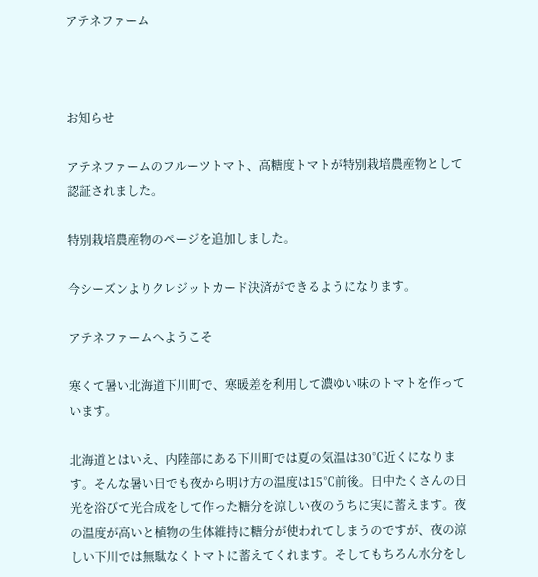アテネファーム



お知らせ

アテネファームのフルーツトマト、高糖度トマトが特別栽培農産物として認証されました。

特別栽培農産物のページを追加しました。

今シーズンよりクレジットカード決済ができるようになります。

アテネファームへようこそ

寒くて暑い北海道下川町で、寒暖差を利用して濃ゆい味のトマトを作っています。

北海道とはいえ、内陸部にある下川町では夏の気温は30℃近くになります。そんな暑い日でも夜から明け方の温度は15℃前後。日中たくさんの日光を浴びて光合成をして作った糖分を涼しい夜のうちに実に蓄えます。夜の温度が高いと植物の生体維持に糖分が使われてしまうのですが、夜の涼しい下川では無駄なくトマトに蓄えてくれます。そしてもちろん水分をし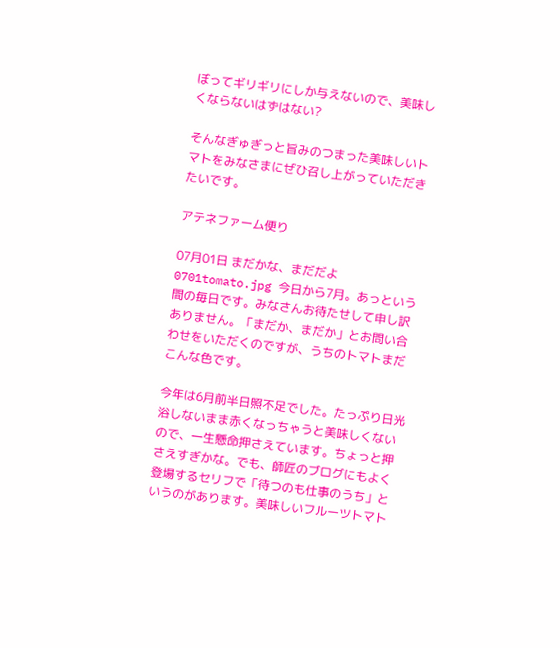ぼってギリギリにしか与えないので、美味しくならないはずはない?

そんなぎゅぎっと旨みのつまった美味しいトマトをみなさまにぜひ召し上がっていただきたいです。

アテネファーム便り

07月01日 まだかな、まだだよ
0701tomato.jpg 今日から7月。あっという間の毎日です。みなさんお待たせして申し訳ありません。「まだか、まだか」とお問い合わせをいただくのですが、うちのトマトまだこんな色です。

今年は6月前半日照不足でした。たっぷり日光浴しないまま赤くなっちゃうと美味しくないので、一生懸命押さえています。ちょっと押さえすぎかな。でも、師匠のブログにもよく登場するセリフで「待つのも仕事のうち」というのがあります。美味しいフルーツトマト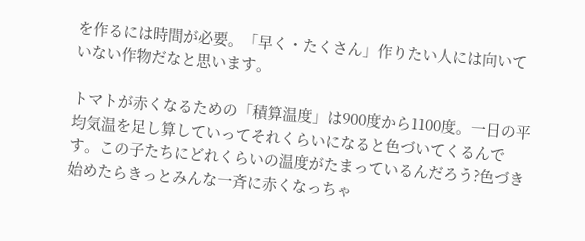を作るには時間が必要。「早く・たくさん」作りたい人には向いていない作物だなと思います。

トマトが赤くなるための「積算温度」は900度から1100度。一日の平均気温を足し算していってそれくらいになると色づいてくるんです。この子たちにどれくらいの温度がたまっているんだろう?色づき始めたらきっとみんな一斉に赤くなっちゃ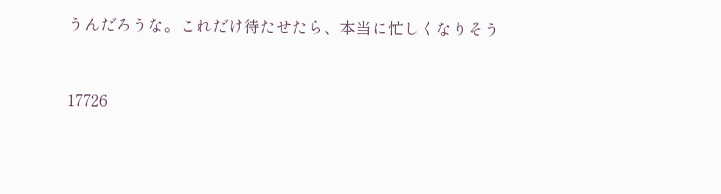うんだろうな。これだけ待たせたら、本当に忙しくなりそう


17726